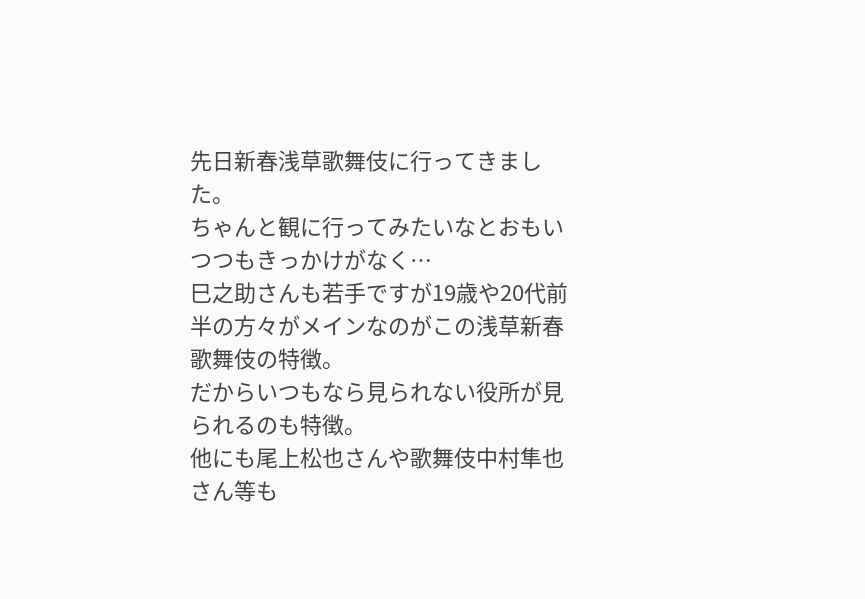先日新春浅草歌舞伎に行ってきました。
ちゃんと観に行ってみたいなとおもいつつもきっかけがなく…
巳之助さんも若手ですが19歳や20代前半の方々がメインなのがこの浅草新春歌舞伎の特徴。
だからいつもなら見られない役所が見られるのも特徴。
他にも尾上松也さんや歌舞伎中村隼也さん等も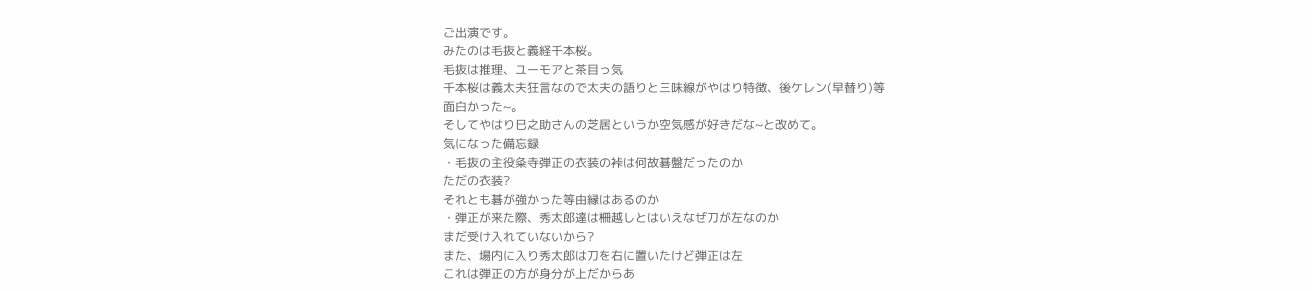ご出演です。
みたのは毛抜と義経千本桜。
毛抜は推理、ユーモアと茶目っ気
千本桜は義太夫狂言なので太夫の語りと三味線がやはり特徴、後ケレン(早替り)等
面白かった~。
そしてやはり巳之助さんの芝居というか空気感が好きだな~と改めて。
気になった備忘録
・毛抜の主役粂寺弾正の衣装の裃は何故碁盤だったのか
ただの衣装?
それとも碁が強かった等由縁はあるのか
・弾正が来た際、秀太郎達は柵越しとはいえなぜ刀が左なのか
まだ受け入れていないから?
また、場内に入り秀太郎は刀を右に置いたけど弾正は左
これは弾正の方が身分が上だからあ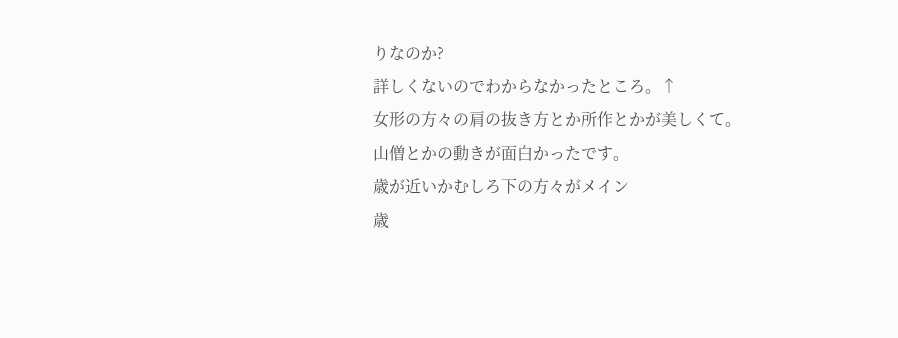りなのか?
詳しくないのでわからなかったところ。↑
女形の方々の肩の抜き方とか所作とかが美しくて。
山僧とかの動きが面白かったです。
歳が近いかむしろ下の方々がメイン
歳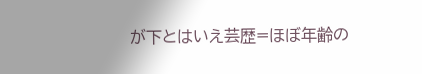が下とはいえ芸歴=ほぼ年齢の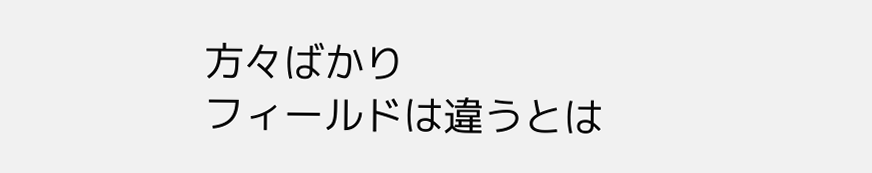方々ばかり
フィールドは違うとは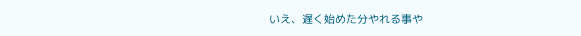いえ、遅く始めた分やれる事や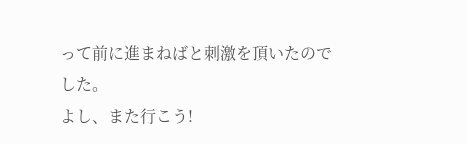って前に進まねばと刺激を頂いたのでした。
よし、また行こう!